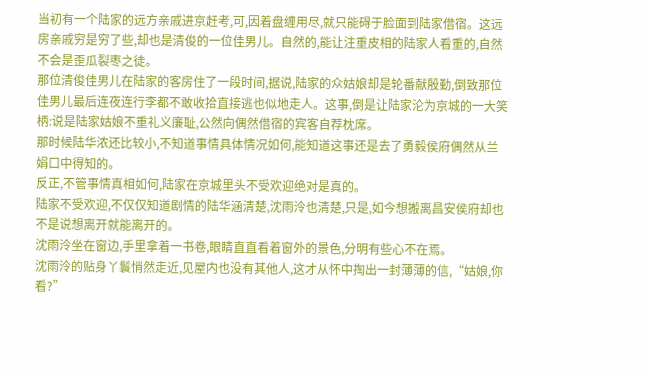当初有一个陆家的远方亲戚进京赶考,可,因着盘缠用尽,就只能碍于脸面到陆家借宿。这远房亲戚穷是穷了些,却也是清俊的一位佳男儿。自然的,能让注重皮相的陆家人看重的,自然不会是歪瓜裂枣之徒。
那位清俊佳男儿在陆家的客房住了一段时间,据说,陆家的众姑娘却是轮番献殷勤,倒致那位佳男儿最后连夜连行李都不敢收拾直接逃也似地走人。这事,倒是让陆家沦为京城的一大笑柄:说是陆家姑娘不重礼义廉耻,公然向偶然借宿的宾客自荐枕席。
那时候陆华浓还比较小,不知道事情具体情况如何,能知道这事还是去了勇毅侯府偶然从兰娟口中得知的。
反正,不管事情真相如何,陆家在京城里头不受欢迎绝对是真的。
陆家不受欢迎,不仅仅知道剧情的陆华涵清楚,沈雨泠也清楚,只是,如今想搬离昌安侯府却也不是说想离开就能离开的。
沈雨泠坐在窗边,手里拿着一书卷,眼睛直直看着窗外的景色,分明有些心不在焉。
沈雨泠的贴身丫鬟悄然走近,见屋内也没有其他人,这才从怀中掏出一封薄薄的信,“姑娘,你看?”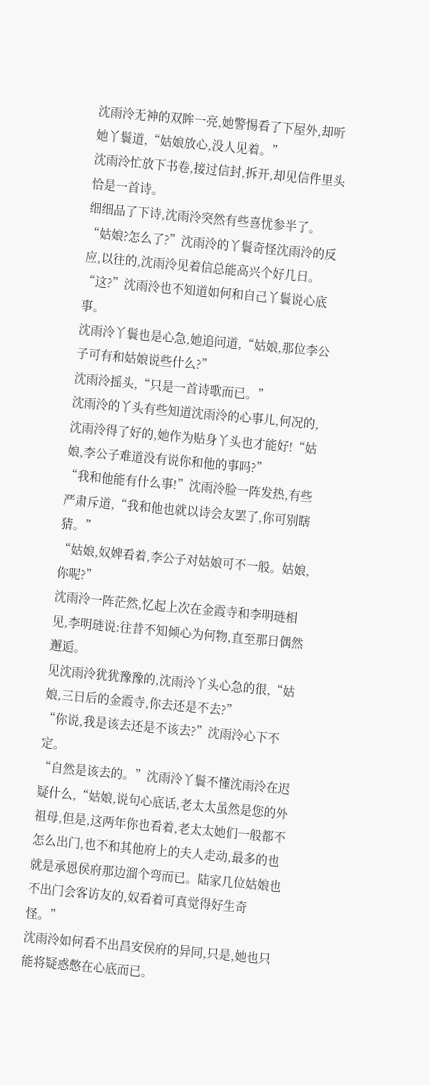沈雨泠无神的双眸一亮,她警惕看了下屋外,却听她丫鬟道,“姑娘放心,没人见着。”
沈雨泠忙放下书卷,接过信封,拆开,却见信件里头恰是一首诗。
细细品了下诗,沈雨泠突然有些喜忧参半了。
“姑娘?怎么了?”沈雨泠的丫鬟奇怪沈雨泠的反应,以往的,沈雨泠见着信总能高兴个好几日。
“这?”沈雨泠也不知道如何和自己丫鬟说心底事。
沈雨泠丫鬟也是心急,她追问道,“姑娘,那位李公子可有和姑娘说些什么?”
沈雨泠摇头,“只是一首诗歌而已。”
沈雨泠的丫头有些知道沈雨泠的心事儿,何况的,沈雨泠得了好的,她作为贴身丫头也才能好!“姑娘,李公子难道没有说你和他的事吗?”
“我和他能有什么事!”沈雨泠脸一阵发热,有些严肃斥道,“我和他也就以诗会友罢了,你可别瞎猜。”
“姑娘,奴婢看着,李公子对姑娘可不一般。姑娘,你呢?”
沈雨泠一阵茫然,忆起上次在金霞寺和李明琏相见,李明琏说:往昔不知倾心为何物,直至那日偶然邂逅。
见沈雨泠犹犹豫豫的,沈雨泠丫头心急的很,“姑娘,三日后的金霞寺,你去还是不去?”
“你说,我是该去还是不该去?”沈雨泠心下不定。
“自然是该去的。”沈雨泠丫鬟不懂沈雨泠在迟疑什么,“姑娘,说句心底话,老太太虽然是您的外祖母,但是,这两年你也看着,老太太她们一般都不怎么出门,也不和其他府上的夫人走动,最多的也就是承恩侯府那边溜个弯而已。陆家几位姑娘也不出门会客访友的,奴看着可真觉得好生奇怪。”
沈雨泠如何看不出昌安侯府的异同,只是,她也只能将疑惑憋在心底而已。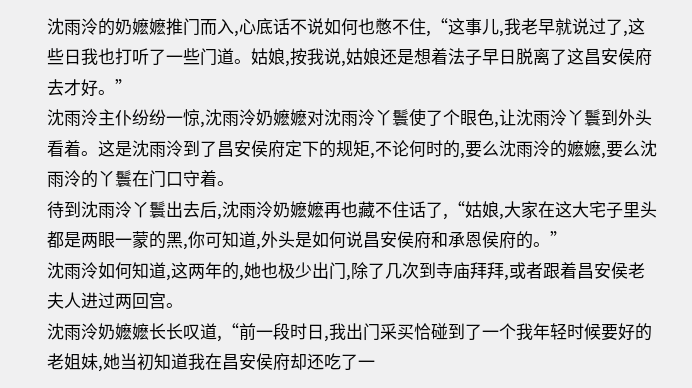沈雨泠的奶嬷嬷推门而入,心底话不说如何也憋不住,“这事儿,我老早就说过了,这些日我也打听了一些门道。姑娘,按我说,姑娘还是想着法子早日脱离了这昌安侯府去才好。”
沈雨泠主仆纷纷一惊,沈雨泠奶嬷嬷对沈雨泠丫鬟使了个眼色,让沈雨泠丫鬟到外头看着。这是沈雨泠到了昌安侯府定下的规矩,不论何时的,要么沈雨泠的嬷嬷,要么沈雨泠的丫鬟在门口守着。
待到沈雨泠丫鬟出去后,沈雨泠奶嬷嬷再也藏不住话了,“姑娘,大家在这大宅子里头都是两眼一蒙的黑,你可知道,外头是如何说昌安侯府和承恩侯府的。”
沈雨泠如何知道,这两年的,她也极少出门,除了几次到寺庙拜拜,或者跟着昌安侯老夫人进过两回宫。
沈雨泠奶嬷嬷长长叹道,“前一段时日,我出门采买恰碰到了一个我年轻时候要好的老姐妹,她当初知道我在昌安侯府却还吃了一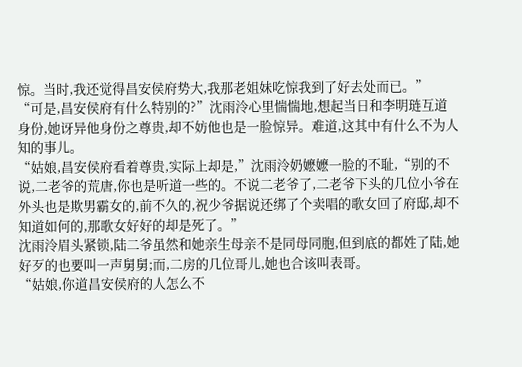惊。当时,我还觉得昌安侯府势大,我那老姐妹吃惊我到了好去处而已。”
“可是,昌安侯府有什么特别的?”沈雨泠心里惴惴地,想起当日和李明琏互道身份,她讶异他身份之尊贵,却不妨他也是一脸惊异。难道,这其中有什么不为人知的事儿。
“姑娘,昌安侯府看着尊贵,实际上却是,”沈雨泠奶嬷嬷一脸的不耻,“别的不说,二老爷的荒唐,你也是听道一些的。不说二老爷了,二老爷下头的几位小爷在外头也是欺男霸女的,前不久的,祝少爷据说还绑了个卖唱的歌女回了府邸,却不知道如何的,那歌女好好的却是死了。”
沈雨泠眉头紧锁,陆二爷虽然和她亲生母亲不是同母同胞,但到底的都姓了陆,她好歹的也要叫一声舅舅;而,二房的几位哥儿,她也合该叫表哥。
“姑娘,你道昌安侯府的人怎么不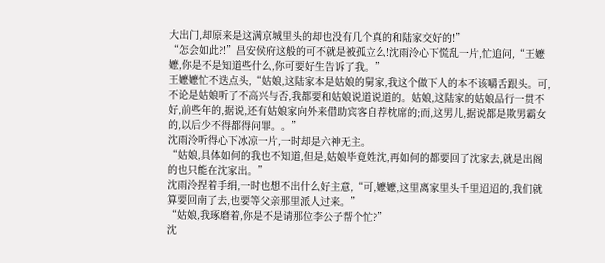大出门,却原来是这满京城里头的却也没有几个真的和陆家交好的!”
“怎会如此?!”昌安侯府这般的可不就是被孤立么!沈雨泠心下慌乱一片,忙追问,“王嬷嬷,你是不是知道些什么,你可要好生告诉了我。”
王嬷嬷忙不迭点头,“姑娘,这陆家本是姑娘的舅家,我这个做下人的本不该嚼舌跟头。可,不论是姑娘听了不高兴与否,我都要和姑娘说道说道的。姑娘,这陆家的姑娘品行一贯不好,前些年的,据说,还有姑娘家向外来借助宾客自荐枕席的;而,这男儿,据说都是欺男霸女的,以后少不得都得问罪。。”
沈雨泠听得心下冰凉一片,一时却是六神无主。
“姑娘,具体如何的我也不知道,但是,姑娘毕竟姓沈,再如何的都要回了沈家去,就是出阁的也只能在沈家出。”
沈雨泠捏着手绢,一时也想不出什么好主意,“可,嬷嬷,这里离家里头千里迢迢的,我们就算要回南了去,也要等父亲那里派人过来。”
“姑娘,我琢磨着,你是不是请那位李公子帮个忙?”
沈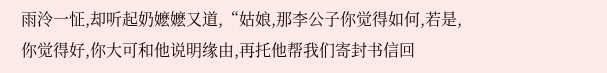雨泠一怔,却听起奶嬷嬷又道,“姑娘,那李公子你觉得如何,若是,你觉得好,你大可和他说明缘由,再托他帮我们寄封书信回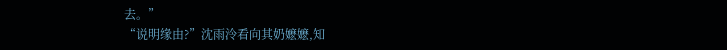去。”
“说明缘由?”沈雨泠看向其奶嬷嬷,知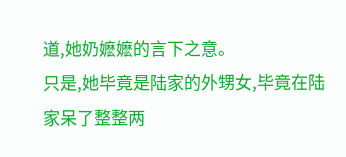道,她奶嬷嬷的言下之意。
只是,她毕竟是陆家的外甥女,毕竟在陆家呆了整整两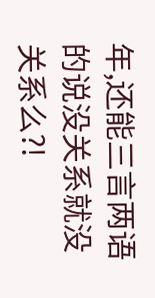年,还能三言两语的说没关系就没关系么?!